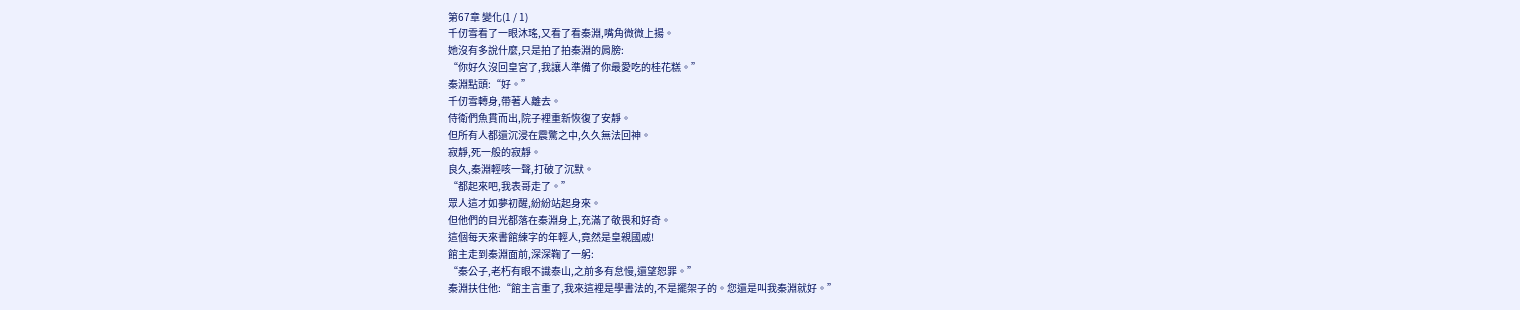第67章 變化(1 / 1)
千仞雪看了一眼沐瑤,又看了看秦淵,嘴角微微上揚。
她沒有多說什麼,只是拍了拍秦淵的肩膀:
“你好久沒回皇宮了,我讓人準備了你最愛吃的桂花糕。”
秦淵點頭:“好。”
千仞雪轉身,帶著人離去。
侍衛們魚貫而出,院子裡重新恢復了安靜。
但所有人都還沉浸在震驚之中,久久無法回神。
寂靜,死一般的寂靜。
良久,秦淵輕咳一聲,打破了沉默。
“都起來吧,我表哥走了。”
眾人這才如夢初醒,紛紛站起身來。
但他們的目光都落在秦淵身上,充滿了敬畏和好奇。
這個每天來書館練字的年輕人,竟然是皇親國戚!
館主走到秦淵面前,深深鞠了一躬:
“秦公子,老朽有眼不識泰山,之前多有怠慢,還望恕罪。”
秦淵扶住他:“館主言重了,我來這裡是學書法的,不是擺架子的。您還是叫我秦淵就好。”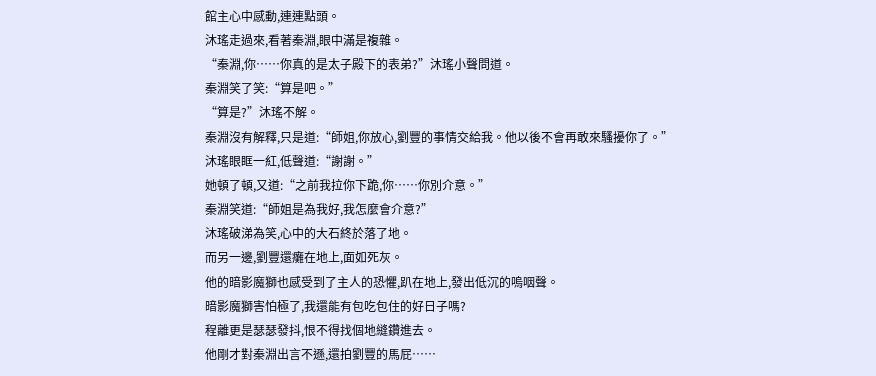館主心中感動,連連點頭。
沐瑤走過來,看著秦淵,眼中滿是複雜。
“秦淵,你……你真的是太子殿下的表弟?”沐瑤小聲問道。
秦淵笑了笑:“算是吧。”
“算是?”沐瑤不解。
秦淵沒有解釋,只是道:“師姐,你放心,劉豐的事情交給我。他以後不會再敢來騷擾你了。”
沐瑤眼眶一紅,低聲道:“謝謝。”
她頓了頓,又道:“之前我拉你下跪,你……你別介意。”
秦淵笑道:“師姐是為我好,我怎麼會介意?”
沐瑤破涕為笑,心中的大石終於落了地。
而另一邊,劉豐還癱在地上,面如死灰。
他的暗影魔獅也感受到了主人的恐懼,趴在地上,發出低沉的嗚咽聲。
暗影魔獅害怕極了,我還能有包吃包住的好日子嗎?
程離更是瑟瑟發抖,恨不得找個地縫鑽進去。
他剛才對秦淵出言不遜,還拍劉豐的馬屁……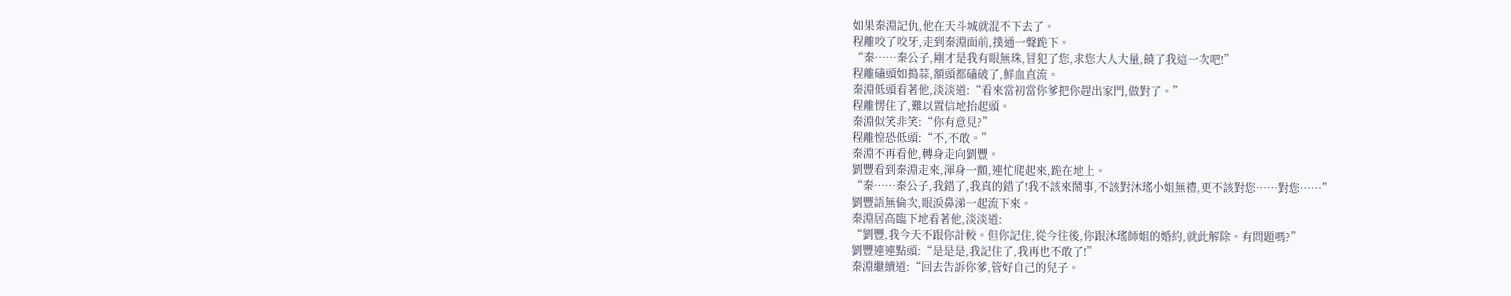如果秦淵記仇,他在天斗城就混不下去了。
程離咬了咬牙,走到秦淵面前,撲通一聲跪下。
“秦……秦公子,剛才是我有眼無珠,冒犯了您,求您大人大量,饒了我這一次吧!”
程離磕頭如搗蒜,額頭都磕破了,鮮血直流。
秦淵低頭看著他,淡淡道:“看來當初當你爹把你趕出家門,做對了。”
程離愣住了,難以置信地抬起頭。
秦淵似笑非笑:“你有意見?”
程離惶恐低頭:“不,不敢。”
秦淵不再看他,轉身走向劉豐。
劉豐看到秦淵走來,渾身一顫,連忙爬起來,跪在地上。
“秦……秦公子,我錯了,我真的錯了!我不該來鬧事,不該對沐瑤小姐無禮,更不該對您……對您……”
劉豐語無倫次,眼淚鼻涕一起流下來。
秦淵居高臨下地看著他,淡淡道:
“劉豐,我今天不跟你計較。但你記住,從今往後,你跟沐瑤師姐的婚約,就此解除。有問題嗎?”
劉豐連連點頭:“是是是,我記住了,我再也不敢了!”
秦淵繼續道:“回去告訴你爹,管好自己的兒子。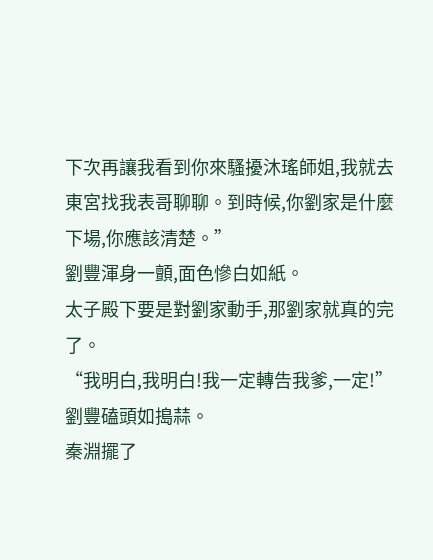下次再讓我看到你來騷擾沐瑤師姐,我就去東宮找我表哥聊聊。到時候,你劉家是什麼下場,你應該清楚。”
劉豐渾身一顫,面色慘白如紙。
太子殿下要是對劉家動手,那劉家就真的完了。
“我明白,我明白!我一定轉告我爹,一定!”劉豐磕頭如搗蒜。
秦淵擺了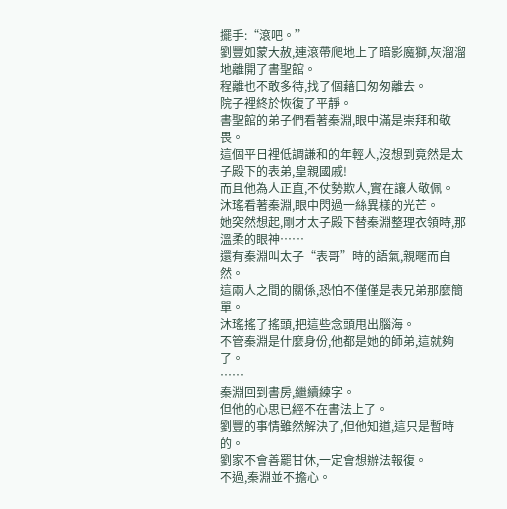擺手:“滾吧。”
劉豐如蒙大赦,連滾帶爬地上了暗影魔獅,灰溜溜地離開了書聖館。
程離也不敢多待,找了個藉口匆匆離去。
院子裡終於恢復了平靜。
書聖館的弟子們看著秦淵,眼中滿是崇拜和敬畏。
這個平日裡低調謙和的年輕人,沒想到竟然是太子殿下的表弟,皇親國戚!
而且他為人正直,不仗勢欺人,實在讓人敬佩。
沐瑤看著秦淵,眼中閃過一絲異樣的光芒。
她突然想起,剛才太子殿下替秦淵整理衣領時,那溫柔的眼神……
還有秦淵叫太子“表哥”時的語氣,親暱而自然。
這兩人之間的關係,恐怕不僅僅是表兄弟那麼簡單。
沐瑤搖了搖頭,把這些念頭甩出腦海。
不管秦淵是什麼身份,他都是她的師弟,這就夠了。
……
秦淵回到書房,繼續練字。
但他的心思已經不在書法上了。
劉豐的事情雖然解決了,但他知道,這只是暫時的。
劉家不會善罷甘休,一定會想辦法報復。
不過,秦淵並不擔心。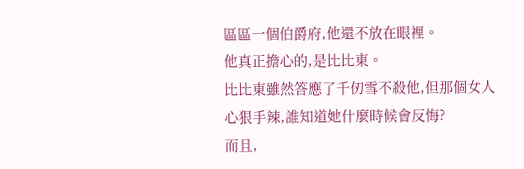區區一個伯爵府,他還不放在眼裡。
他真正擔心的,是比比東。
比比東雖然答應了千仞雪不殺他,但那個女人心狠手辣,誰知道她什麼時候會反悔?
而且,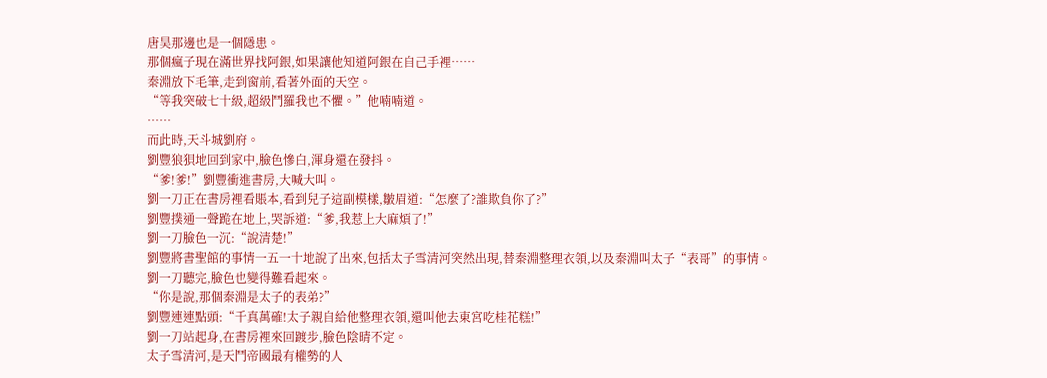唐昊那邊也是一個隱患。
那個瘋子現在滿世界找阿銀,如果讓他知道阿銀在自己手裡……
秦淵放下毛筆,走到窗前,看著外面的天空。
“等我突破七十級,超級鬥羅我也不懼。”他喃喃道。
……
而此時,天斗城劉府。
劉豐狼狽地回到家中,臉色慘白,渾身還在發抖。
“爹!爹!”劉豐衝進書房,大喊大叫。
劉一刀正在書房裡看賬本,看到兒子這副模樣,皺眉道:“怎麼了?誰欺負你了?”
劉豐撲通一聲跪在地上,哭訴道:“爹,我惹上大麻煩了!”
劉一刀臉色一沉:“說清楚!”
劉豐將書聖館的事情一五一十地說了出來,包括太子雪清河突然出現,替秦淵整理衣領,以及秦淵叫太子“表哥”的事情。
劉一刀聽完,臉色也變得難看起來。
“你是說,那個秦淵是太子的表弟?”
劉豐連連點頭:“千真萬確!太子親自給他整理衣領,還叫他去東宮吃桂花糕!”
劉一刀站起身,在書房裡來回踱步,臉色陰晴不定。
太子雪清河,是天鬥帝國最有權勢的人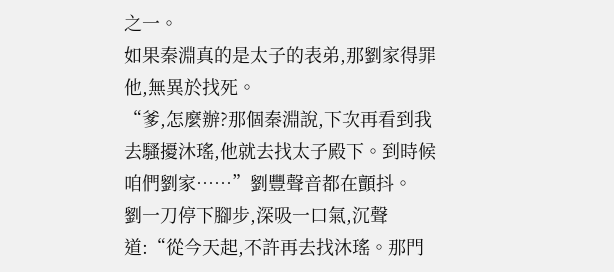之一。
如果秦淵真的是太子的表弟,那劉家得罪他,無異於找死。
“爹,怎麼辦?那個秦淵說,下次再看到我去騷擾沐瑤,他就去找太子殿下。到時候咱們劉家……”劉豐聲音都在顫抖。
劉一刀停下腳步,深吸一口氣,沉聲道:“從今天起,不許再去找沐瑤。那門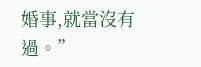婚事,就當沒有過。”